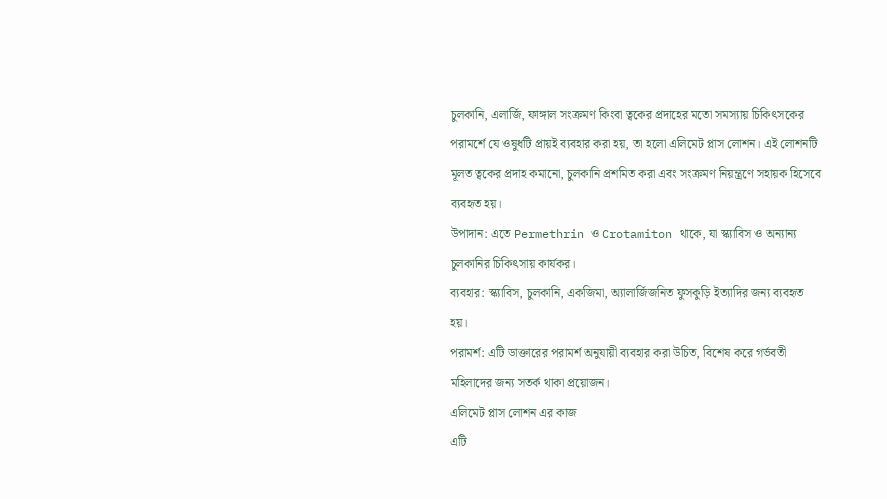চুলকানি, এলার্জি, ফাঙ্গাল সংক্রমণ কিংবা ত্বকের প্রদাহের মতো সমস্যায় চিকিৎসকের পরামর্শে যে ওষুধটি প্রায়ই ব্যবহার করা হয়, তা হলো এলিমেট প্লাস লোশন। এই লোশনটি মূলত ত্বকের প্রদাহ কমানো, চুলকানি প্রশমিত করা এবং সংক্রমণ নিয়ন্ত্রণে সহায়ক হিসেবে ব্যবহৃত হয়।
উপাদান: এতে Permethrin ও Crotamiton থাকে, যা স্ক্যাবিস ও অন্যান্য চুলকানির চিকিৎসায় কার্যকর।
ব্যবহার: স্ক্যাবিস, চুলকানি, একজিমা, অ্যালার্জিজনিত ফুসকুড়ি ইত্যাদির জন্য ব্যবহৃত হয়।
পরামর্শ: এটি ডাক্তারের পরামর্শ অনুযায়ী ব্যবহার করা উচিত, বিশেষ করে গর্ভবতী মহিলাদের জন্য সতর্ক থাকা প্রয়োজন।
এলিমেট প্লাস লোশন এর কাজ
এটি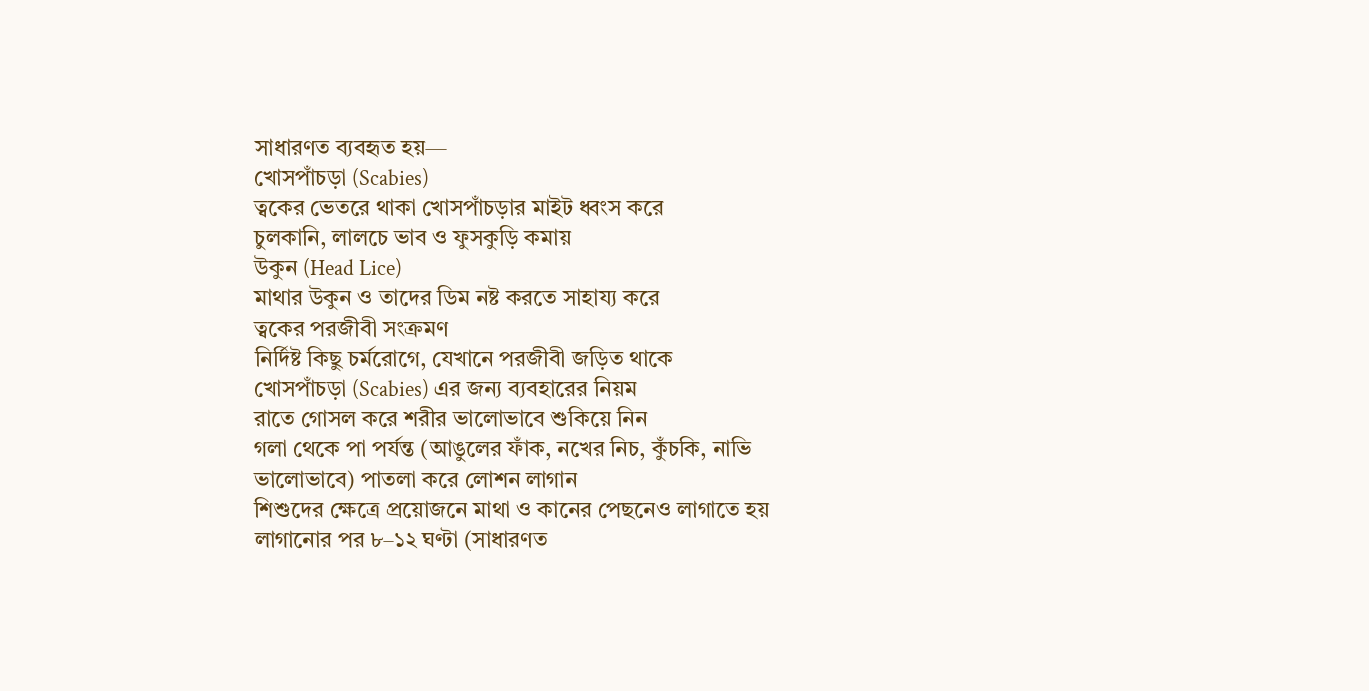সাধারণত ব্যবহৃত হয়—
খোসপাঁচড়া (Scabies)
ত্বকের ভেতরে থাকা খোসপাঁচড়ার মাইট ধ্বংস করে
চুলকানি, লালচে ভাব ও ফুসকুড়ি কমায়
উকুন (Head Lice)
মাথার উকুন ও তাদের ডিম নষ্ট করতে সাহায্য করে
ত্বকের পরজীবী সংক্রমণ
নির্দিষ্ট কিছু চর্মরোগে, যেখানে পরজীবী জড়িত থাকে
খোসপাঁচড়া (Scabies) এর জন্য ব্যবহারের নিয়ম
রাতে গোসল করে শরীর ভালোভাবে শুকিয়ে নিন
গলা থেকে পা পর্যন্ত (আঙুলের ফাঁক, নখের নিচ, কুঁচকি, নাভি ভালোভাবে) পাতলা করে লোশন লাগান
শিশুদের ক্ষেত্রে প্রয়োজনে মাথা ও কানের পেছনেও লাগাতে হয়
লাগানোর পর ৮–১২ ঘণ্টা (সাধারণত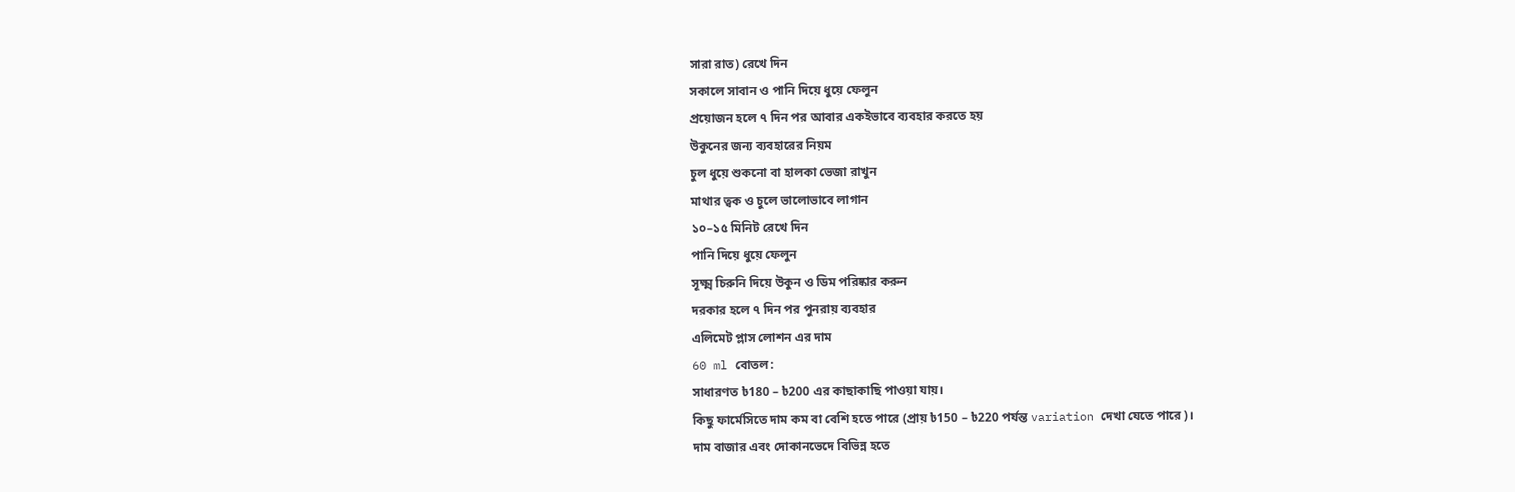সারা রাত) রেখে দিন
সকালে সাবান ও পানি দিয়ে ধুয়ে ফেলুন
প্রয়োজন হলে ৭ দিন পর আবার একইভাবে ব্যবহার করতে হয়
উকুনের জন্য ব্যবহারের নিয়ম
চুল ধুয়ে শুকনো বা হালকা ভেজা রাখুন
মাথার ত্বক ও চুলে ভালোভাবে লাগান
১০–১৫ মিনিট রেখে দিন
পানি দিয়ে ধুয়ে ফেলুন
সূক্ষ্ম চিরুনি দিয়ে উকুন ও ডিম পরিষ্কার করুন
দরকার হলে ৭ দিন পর পুনরায় ব্যবহার
এলিমেট প্লাস লোশন এর দাম
60 ml বোতল:
সাধারণত ৳180 – ৳200 এর কাছাকাছি পাওয়া যায়।
কিছু ফার্মেসিতে দাম কম বা বেশি হতে পারে (প্রায় ৳150 – ৳220 পর্যন্ত variation দেখা যেতে পারে)।
দাম বাজার এবং দোকানভেদে বিভিন্ন হতে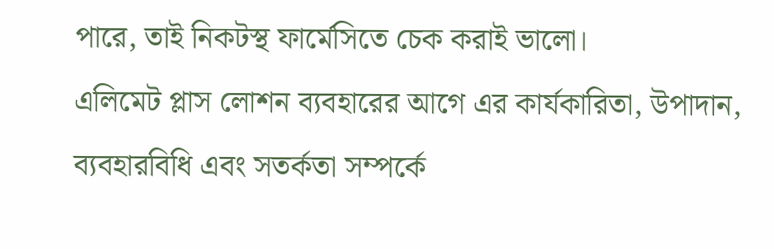পারে, তাই নিকটস্থ ফার্মেসিতে চেক করাই ভালো।
এলিমেট প্লাস লোশন ব্যবহারের আগে এর কার্যকারিতা, উপাদান, ব্যবহারবিধি এবং সতর্কতা সম্পর্কে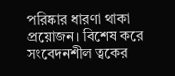পরিষ্কার ধারণা থাকা প্রয়োজন। বিশেষ করে সংবেদনশীল ত্বকের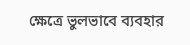ক্ষেত্রে ভুলভাবে ব্যবহার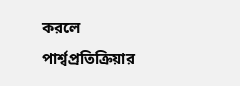করলে পার্শ্বপ্রতিক্রিয়ার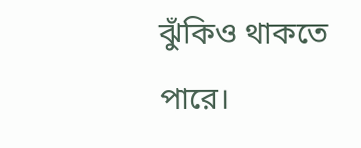ঝুঁকিও থাকতে পারে।